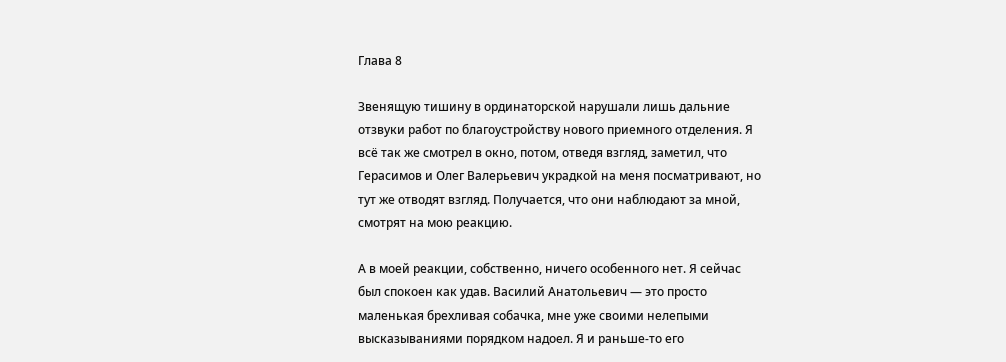Глава 8

Звенящую тишину в ординаторской нарушали лишь дальние отзвуки работ по благоустройству нового приемного отделения. Я всё так же смотрел в окно, потом, отведя взгляд, заметил, что Герасимов и Олег Валерьевич украдкой на меня посматривают, но тут же отводят взгляд. Получается, что они наблюдают за мной, смотрят на мою реакцию.

А в моей реакции, собственно, ничего особенного нет. Я сейчас был спокоен как удав. Василий Анатольевич — это просто маленькая брехливая собачка, мне уже своими нелепыми высказываниями порядком надоел. Я и раньше-то его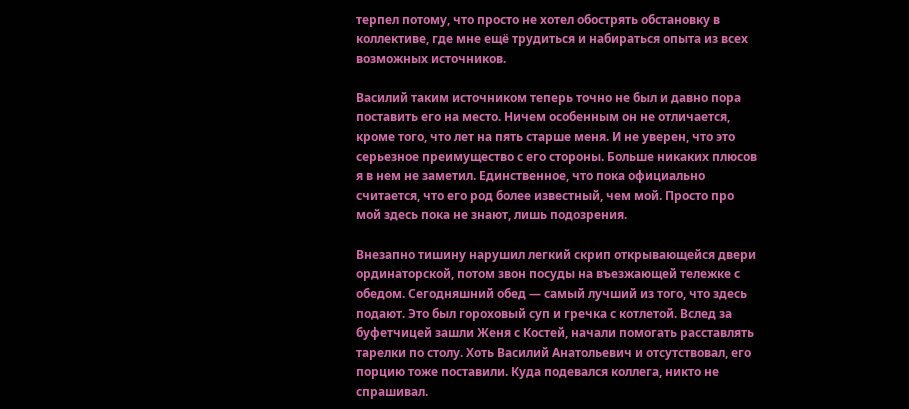терпел потому, что просто не хотел обострять обстановку в коллективе, где мне ещё трудиться и набираться опыта из всех возможных источников.

Василий таким источником теперь точно не был и давно пора поставить его на место. Ничем особенным он не отличается, кроме того, что лет на пять старше меня. И не уверен, что это серьезное преимущество с его стороны. Больше никаких плюсов я в нем не заметил. Единственное, что пока официально считается, что его род более известный, чем мой. Просто про мой здесь пока не знают, лишь подозрения.

Внезапно тишину нарушил легкий скрип открывающейся двери ординаторской, потом звон посуды на въезжающей тележке с обедом. Сегодняшний обед — самый лучший из того, что здесь подают. Это был гороховый суп и гречка с котлетой. Вслед за буфетчицей зашли Женя с Костей, начали помогать расставлять тарелки по столу. Хоть Василий Анатольевич и отсутствовал, его порцию тоже поставили. Куда подевался коллега, никто не спрашивал.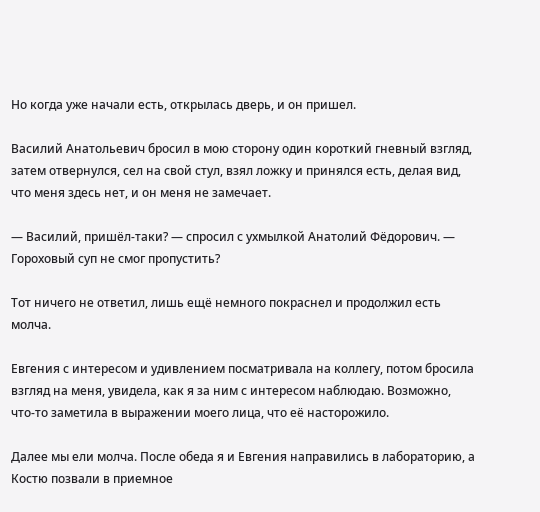Но когда уже начали есть, открылась дверь, и он пришел.

Василий Анатольевич бросил в мою сторону один короткий гневный взгляд, затем отвернулся, сел на свой стул, взял ложку и принялся есть, делая вид, что меня здесь нет, и он меня не замечает.

— Василий, пришёл-таки? — спросил с ухмылкой Анатолий Фёдорович. — Гороховый суп не смог пропустить?

Тот ничего не ответил, лишь ещё немного покраснел и продолжил есть молча.

Евгения с интересом и удивлением посматривала на коллегу, потом бросила взгляд на меня, увидела, как я за ним с интересом наблюдаю. Возможно, что-то заметила в выражении моего лица, что её насторожило.

Далее мы ели молча. После обеда я и Евгения направились в лабораторию, а Костю позвали в приемное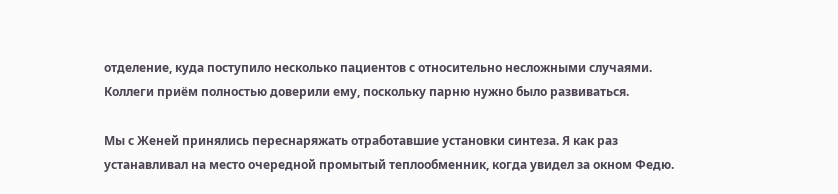отделение, куда поступило несколько пациентов с относительно несложными случаями. Коллеги приём полностью доверили ему, поскольку парню нужно было развиваться.

Мы с Женей принялись переснаряжать отработавшие установки синтеза. Я как раз устанавливал на место очередной промытый теплообменник, когда увидел за окном Федю.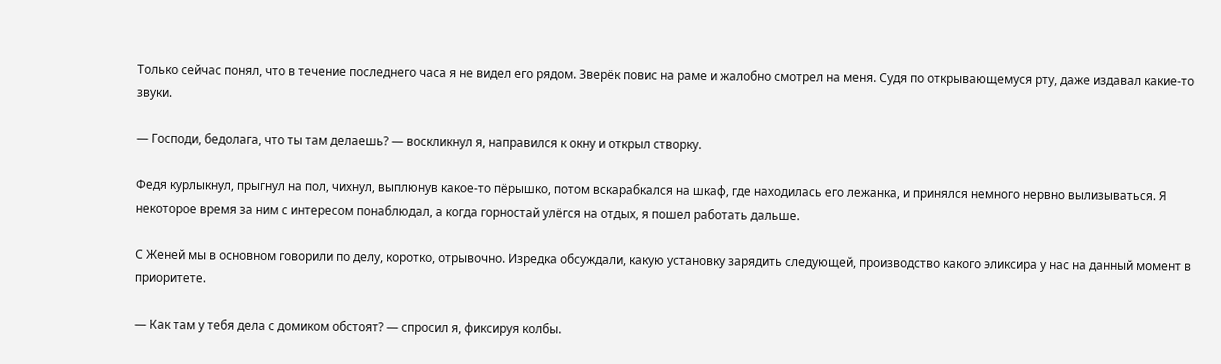Только сейчас понял, что в течение последнего часа я не видел его рядом. Зверёк повис на раме и жалобно смотрел на меня. Судя по открывающемуся рту, даже издавал какие-то звуки.

— Господи, бедолага, что ты там делаешь? — воскликнул я, направился к окну и открыл створку.

Федя курлыкнул, прыгнул на пол, чихнул, выплюнув какое-то пёрышко, потом вскарабкался на шкаф, где находилась его лежанка, и принялся немного нервно вылизываться. Я некоторое время за ним с интересом понаблюдал, а когда горностай улёгся на отдых, я пошел работать дальше.

С Женей мы в основном говорили по делу, коротко, отрывочно. Изредка обсуждали, какую установку зарядить следующей, производство какого эликсира у нас на данный момент в приоритете.

— Как там у тебя дела с домиком обстоят? — спросил я, фиксируя колбы.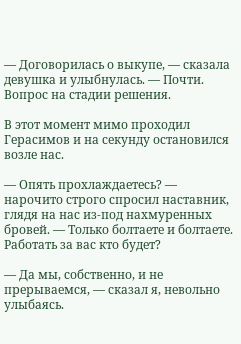— Договорилась о выкупе, — сказала девушка и улыбнулась. — Почти. Вопрос на стадии решения.

В этот момент мимо проходил Герасимов и на секунду остановился возле нас.

— Опять прохлаждаетесь? — нарочито строго спросил наставник, глядя на нас из-под нахмуренных бровей. — Только болтаете и болтаете. Работать за вас кто будет?

— Да мы, собственно, и не прерываемся, — сказал я, невольно улыбаясь.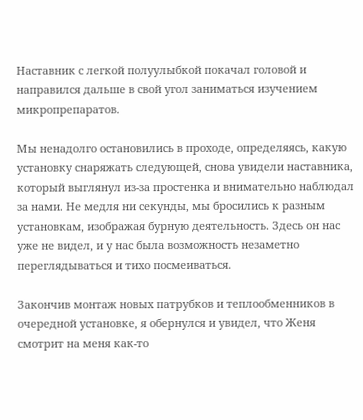Наставник с легкой полуулыбкой покачал головой и направился дальше в свой угол заниматься изучением микропрепаратов.

Мы ненадолго остановились в проходе, определяясь, какую установку снаряжать следующей, снова увидели наставника, который выглянул из-за простенка и внимательно наблюдал за нами. Не медля ни секунды, мы бросились к разным установкам, изображая бурную деятельность. Здесь он нас уже не видел, и у нас была возможность незаметно переглядываться и тихо посмеиваться.

Закончив монтаж новых патрубков и теплообменников в очередной установке, я обернулся и увидел, что Женя смотрит на меня как-то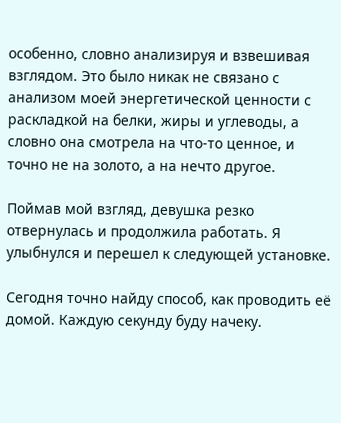особенно, словно анализируя и взвешивая взглядом. Это было никак не связано с анализом моей энергетической ценности с раскладкой на белки, жиры и углеводы, а словно она смотрела на что-то ценное, и точно не на золото, а на нечто другое.

Поймав мой взгляд, девушка резко отвернулась и продолжила работать. Я улыбнулся и перешел к следующей установке.

Сегодня точно найду способ, как проводить её домой. Каждую секунду буду начеку.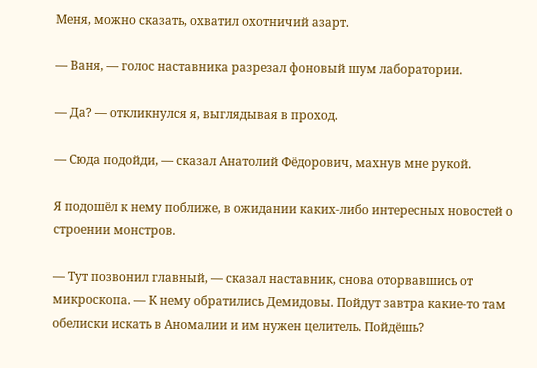Меня, можно сказать, охватил охотничий азарт.

— Ваня, — голос наставника разрезал фоновый шум лаборатории.

— Да? — откликнулся я, выглядывая в проход.

— Сюда подойди, — сказал Анатолий Фёдорович, махнув мне рукой.

Я подошёл к нему поближе, в ожидании каких-либо интересных новостей о строении монстров.

— Тут позвонил главный, — сказал наставник, снова оторвавшись от микроскопа. — К нему обратились Демидовы. Пойдут завтра какие-то там обелиски искать в Аномалии и им нужен целитель. Пойдёшь?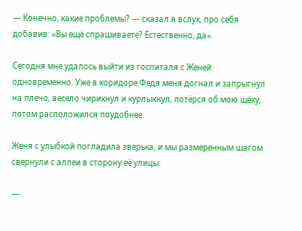— Конечно, какие проблемы? — сказал я вслух, про себя добавив: «Вы ещё спрашиваете? Естественно, да».

Сегодня мне удалось выйти из госпиталя с Женей одновременно. Уже в коридоре Федя меня догнал и запрыгнул на плечо, весело чирикнул и курлыкнул, потёрся об мою щёку, потом расположился поудобнее.

Женя с улыбкой погладила зверька, и мы размеренным шагом свернули с аллеи в сторону её улицы.

—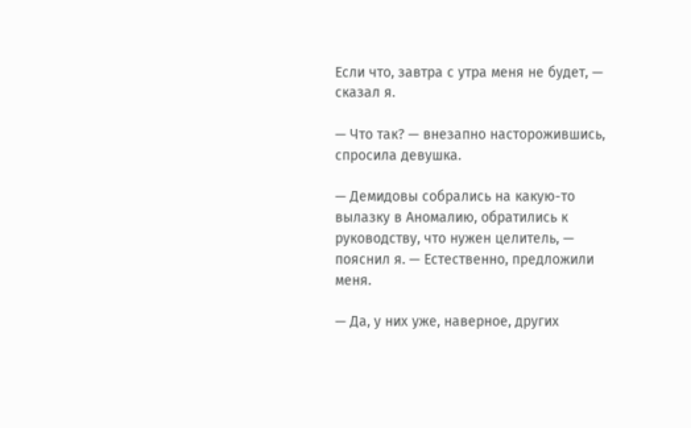Если что, завтра с утра меня не будет, — сказал я.

— Что так? — внезапно насторожившись, спросила девушка.

— Демидовы собрались на какую-то вылазку в Аномалию, обратились к руководству, что нужен целитель, — пояснил я. — Естественно, предложили меня.

— Да, у них уже, наверное, других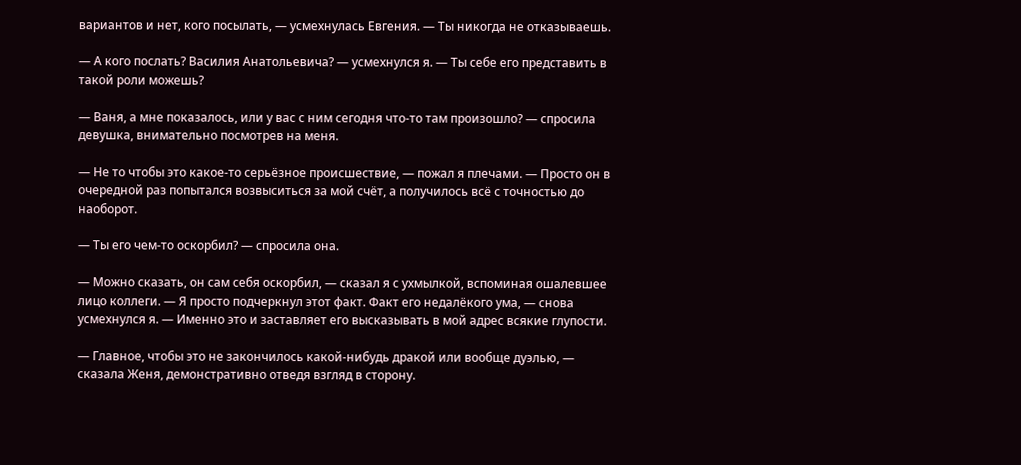вариантов и нет, кого посылать, — усмехнулась Евгения. — Ты никогда не отказываешь.

— А кого послать? Василия Анатольевича? — усмехнулся я. — Ты себе его представить в такой роли можешь?

— Ваня, а мне показалось, или у вас с ним сегодня что-то там произошло? — спросила девушка, внимательно посмотрев на меня.

— Не то чтобы это какое-то серьёзное происшествие, — пожал я плечами. — Просто он в очередной раз попытался возвыситься за мой счёт, а получилось всё с точностью до наоборот.

— Ты его чем-то оскорбил? — спросила она.

— Можно сказать, он сам себя оскорбил, — сказал я с ухмылкой, вспоминая ошалевшее лицо коллеги. — Я просто подчеркнул этот факт. Факт его недалёкого ума, — снова усмехнулся я. — Именно это и заставляет его высказывать в мой адрес всякие глупости.

— Главное, чтобы это не закончилось какой-нибудь дракой или вообще дуэлью, — сказала Женя, демонстративно отведя взгляд в сторону.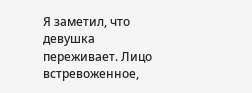Я заметил, что девушка переживает. Лицо встревоженное,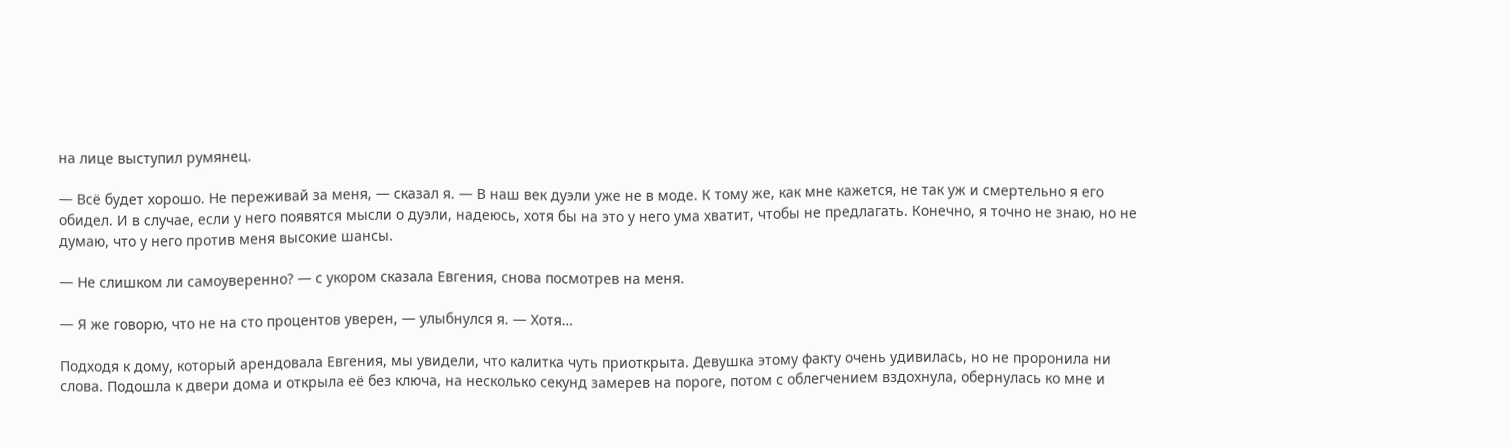на лице выступил румянец.

— Всё будет хорошо. Не переживай за меня, — сказал я. — В наш век дуэли уже не в моде. К тому же, как мне кажется, не так уж и смертельно я его обидел. И в случае, если у него появятся мысли о дуэли, надеюсь, хотя бы на это у него ума хватит, чтобы не предлагать. Конечно, я точно не знаю, но не думаю, что у него против меня высокие шансы.

— Не слишком ли самоуверенно? — с укором сказала Евгения, снова посмотрев на меня.

— Я же говорю, что не на сто процентов уверен, — улыбнулся я. — Хотя…

Подходя к дому, который арендовала Евгения, мы увидели, что калитка чуть приоткрыта. Девушка этому факту очень удивилась, но не проронила ни слова. Подошла к двери дома и открыла её без ключа, на несколько секунд замерев на пороге, потом с облегчением вздохнула, обернулась ко мне и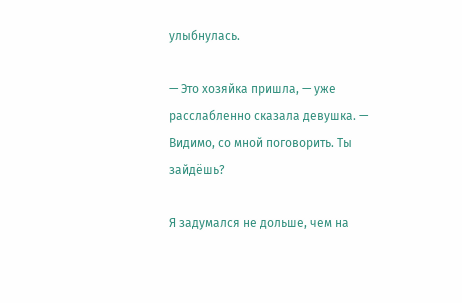улыбнулась.

— Это хозяйка пришла, — уже расслабленно сказала девушка. — Видимо, со мной поговорить. Ты зайдёшь?

Я задумался не дольше, чем на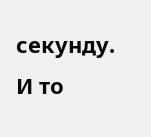секунду. И то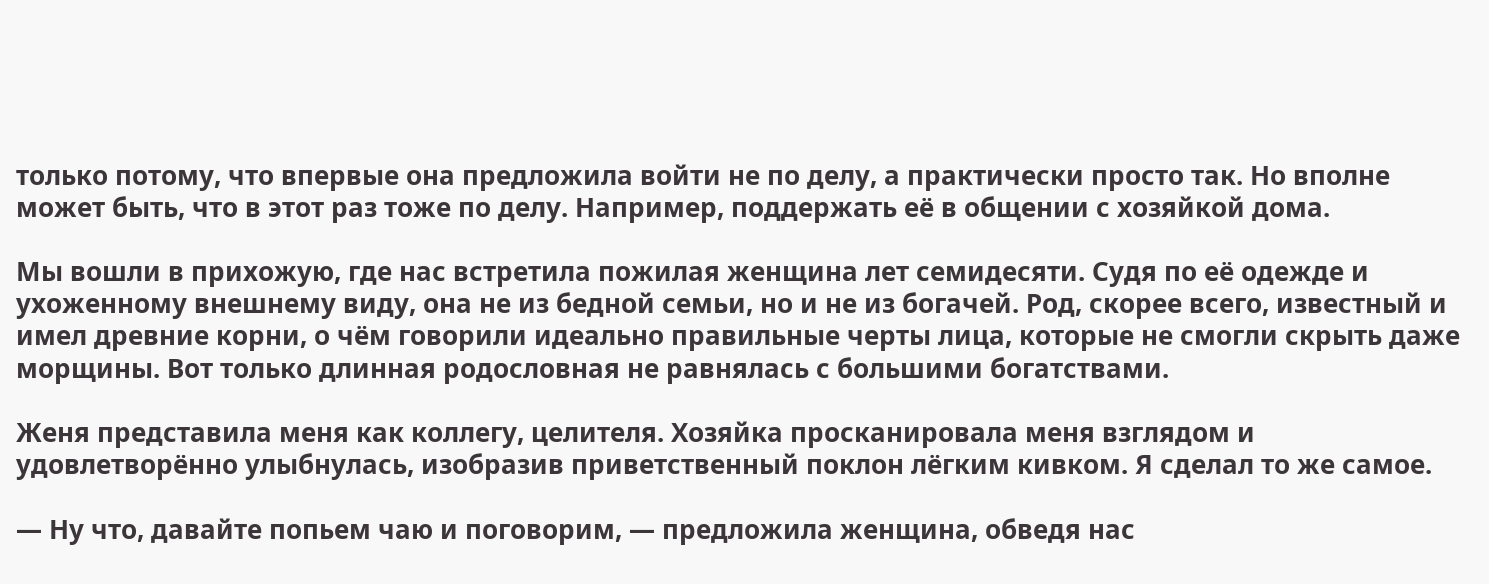только потому, что впервые она предложила войти не по делу, а практически просто так. Но вполне может быть, что в этот раз тоже по делу. Например, поддержать её в общении с хозяйкой дома.

Мы вошли в прихожую, где нас встретила пожилая женщина лет семидесяти. Судя по её одежде и ухоженному внешнему виду, она не из бедной семьи, но и не из богачей. Род, скорее всего, известный и имел древние корни, о чём говорили идеально правильные черты лица, которые не смогли скрыть даже морщины. Вот только длинная родословная не равнялась с большими богатствами.

Женя представила меня как коллегу, целителя. Хозяйка просканировала меня взглядом и удовлетворённо улыбнулась, изобразив приветственный поклон лёгким кивком. Я сделал то же самое.

— Ну что, давайте попьем чаю и поговорим, — предложила женщина, обведя нас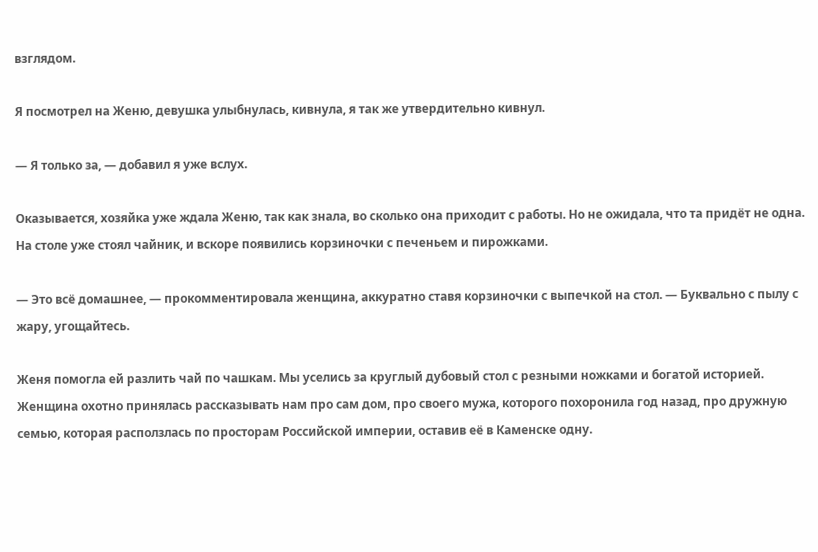взглядом.

Я посмотрел на Женю, девушка улыбнулась, кивнула, я так же утвердительно кивнул.

— Я только за, — добавил я уже вслух.

Оказывается, хозяйка уже ждала Женю, так как знала, во сколько она приходит с работы. Но не ожидала, что та придёт не одна. На столе уже стоял чайник, и вскоре появились корзиночки с печеньем и пирожками.

— Это всё домашнее, — прокомментировала женщина, аккуратно ставя корзиночки с выпечкой на стол. — Буквально с пылу с жару, угощайтесь.

Женя помогла ей разлить чай по чашкам. Мы уселись за круглый дубовый стол с резными ножками и богатой историей. Женщина охотно принялась рассказывать нам про сам дом, про своего мужа, которого похоронила год назад, про дружную семью, которая расползлась по просторам Российской империи, оставив её в Каменске одну.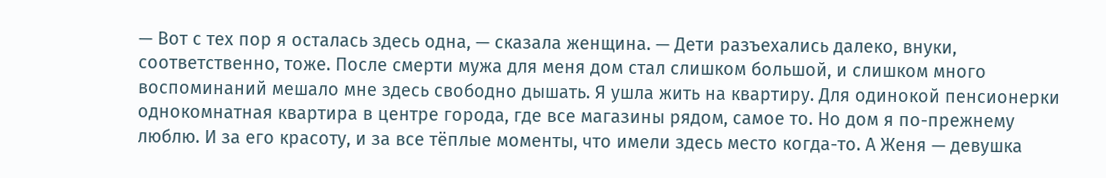— Вот с тех пор я осталась здесь одна, — сказала женщина. — Дети разъехались далеко, внуки, соответственно, тоже. После смерти мужа для меня дом стал слишком большой, и слишком много воспоминаний мешало мне здесь свободно дышать. Я ушла жить на квартиру. Для одинокой пенсионерки однокомнатная квартира в центре города, где все магазины рядом, самое то. Но дом я по-прежнему люблю. И за его красоту, и за все тёплые моменты, что имели здесь место когда-то. А Женя — девушка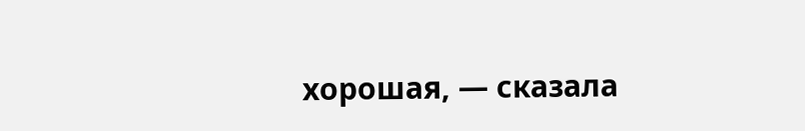хорошая, — сказала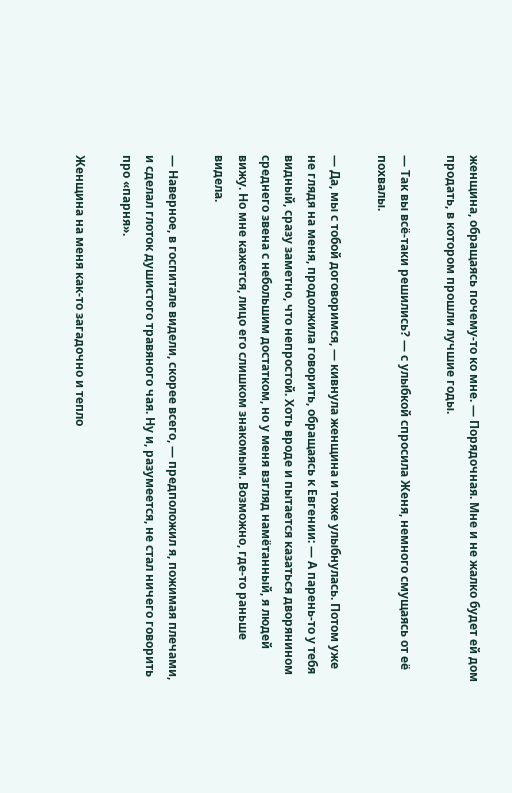женщина, обращаясь почему-то ко мне. — Порядочная. Мне и не жалко будет ей дом продать, в котором прошли лучшие годы.

— Так вы всё-таки решились? — с улыбкой спросила Женя, немного смущаясь от её похвалы.

— Да, мы с тобой договоримся, — кивнула женщина и тоже улыбнулась. Потом уже не глядя на меня, продолжила говорить, обращаясь к Евгении: — А парень-то у тебя видный, сразу заметно, что непростой. Хоть вроде и пытается казаться дворянином среднего звена с небольшим достатком, но у меня взгляд намётанный, я людей вижу. Но мне кажется, лицо его слишком знакомым. Возможно, где-то раньше видела.

— Наверное, в госпитале видели, скорее всего, — предположил я, пожимая плечами, и сделал глоток душистого травяного чая. Ну и, разумеется, не стал ничего говорить про «парня».

Женщина на меня как-то загадочно и тепло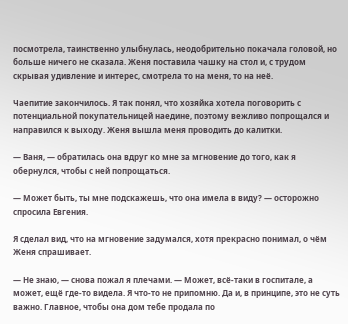посмотрела, таинственно улыбнулась, неодобрительно покачала головой, но больше ничего не сказала. Женя поставила чашку на стол и, с трудом скрывая удивление и интерес, смотрела то на меня, то на неё.

Чаепитие закончилось. Я так понял, что хозяйка хотела поговорить с потенциальной покупательницей наедине, поэтому вежливо попрощался и направился к выходу. Женя вышла меня проводить до калитки.

— Ваня, — обратилась она вдруг ко мне за мгновение до того, как я обернулся, чтобы с ней попрощаться.

— Может быть, ты мне подскажешь, что она имела в виду? — осторожно спросила Евгения.

Я сделал вид, что на мгновение задумался, хотя прекрасно понимал, о чём Женя спрашивает.

— Не знаю, — снова пожал я плечами. — Может, всё-таки в госпитале, а может, ещё где-то видела. Я что-то не припомню. Да и, в принципе, это не суть важно. Главное, чтобы она дом тебе продала по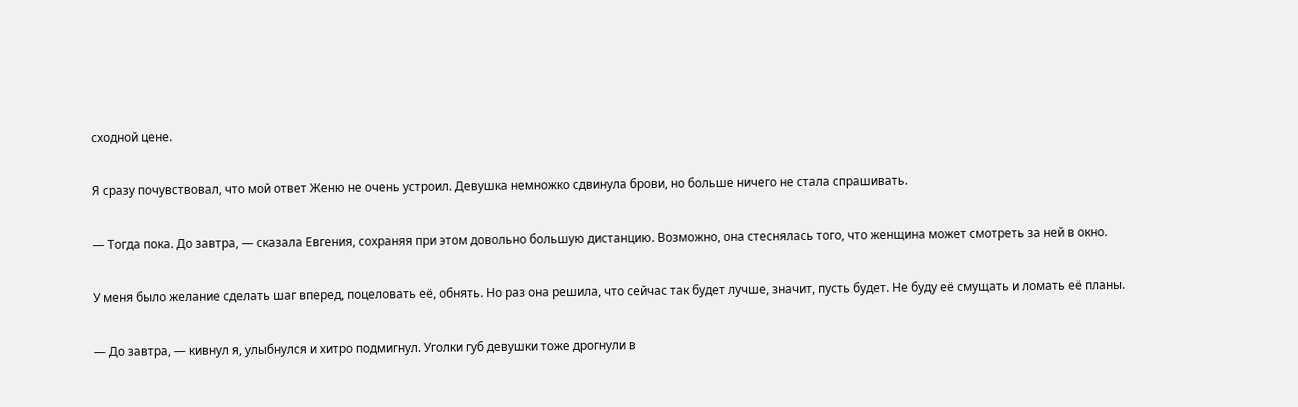сходной цене.

Я сразу почувствовал, что мой ответ Женю не очень устроил. Девушка немножко сдвинула брови, но больше ничего не стала спрашивать.

— Тогда пока. До завтра, — сказала Евгения, сохраняя при этом довольно большую дистанцию. Возможно, она стеснялась того, что женщина может смотреть за ней в окно.

У меня было желание сделать шаг вперед, поцеловать её, обнять. Но раз она решила, что сейчас так будет лучше, значит, пусть будет. Не буду её смущать и ломать её планы.

— До завтра, — кивнул я, улыбнулся и хитро подмигнул. Уголки губ девушки тоже дрогнули в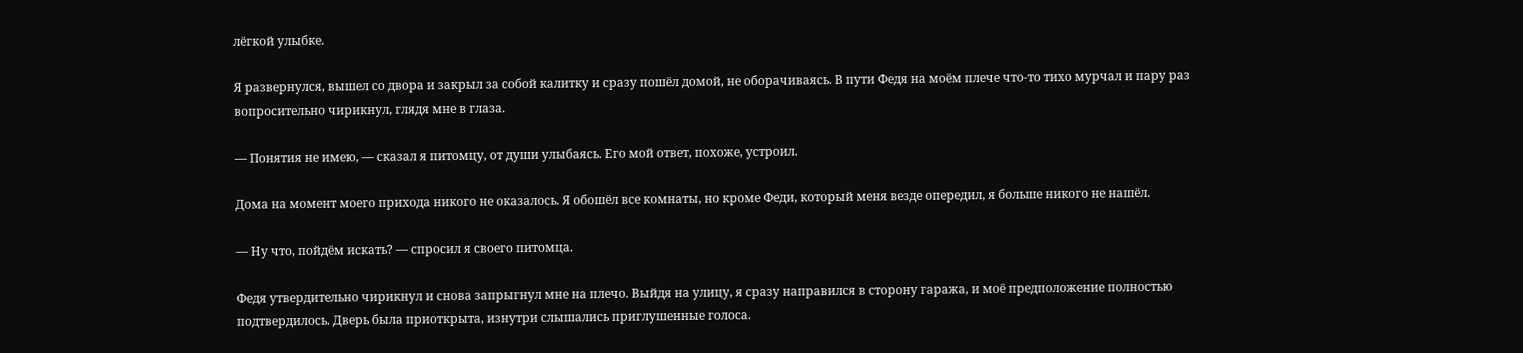лёгкой улыбке.

Я развернулся, вышел со двора и закрыл за собой калитку и сразу пошёл домой, не оборачиваясь. В пути Федя на моём плече что-то тихо мурчал и пару раз вопросительно чирикнул, глядя мне в глаза.

— Понятия не имею, — сказал я питомцу, от души улыбаясь. Его мой ответ, похоже, устроил.

Дома на момент моего прихода никого не оказалось. Я обошёл все комнаты, но кроме Феди, который меня везде опередил, я больше никого не нашёл.

— Ну что, пойдём искать? — спросил я своего питомца.

Федя утвердительно чирикнул и снова запрыгнул мне на плечо. Выйдя на улицу, я сразу направился в сторону гаража, и моё предположение полностью подтвердилось. Дверь была приоткрыта, изнутри слышались приглушенные голоса.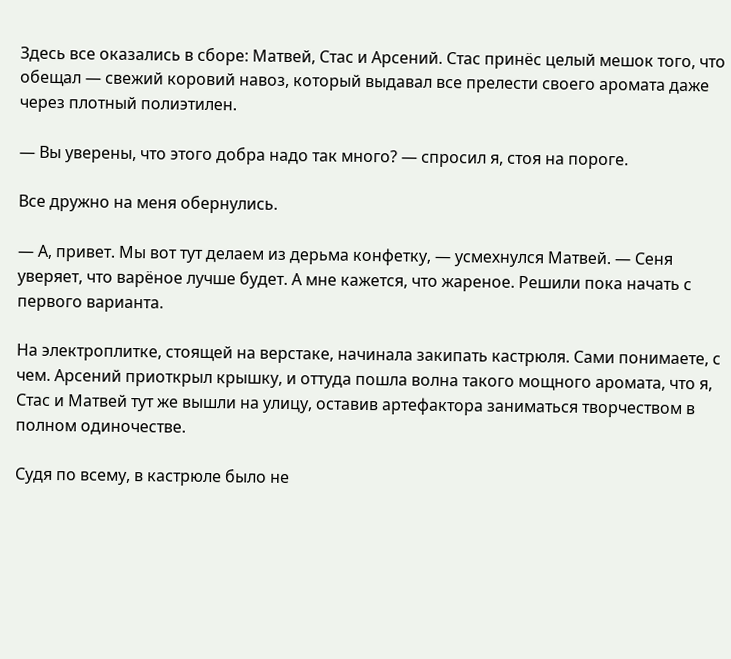Здесь все оказались в сборе: Матвей, Стас и Арсений. Стас принёс целый мешок того, что обещал — свежий коровий навоз, который выдавал все прелести своего аромата даже через плотный полиэтилен.

— Вы уверены, что этого добра надо так много? — спросил я, стоя на пороге.

Все дружно на меня обернулись.

— А, привет. Мы вот тут делаем из дерьма конфетку, — усмехнулся Матвей. — Сеня уверяет, что варёное лучше будет. А мне кажется, что жареное. Решили пока начать с первого варианта.

На электроплитке, стоящей на верстаке, начинала закипать кастрюля. Сами понимаете, с чем. Арсений приоткрыл крышку, и оттуда пошла волна такого мощного аромата, что я, Стас и Матвей тут же вышли на улицу, оставив артефактора заниматься творчеством в полном одиночестве.

Судя по всему, в кастрюле было не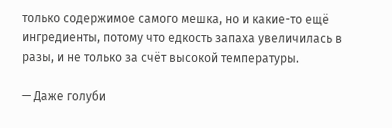только содержимое самого мешка, но и какие-то ещё ингредиенты, потому что едкость запаха увеличилась в разы, и не только за счёт высокой температуры.

— Даже голуби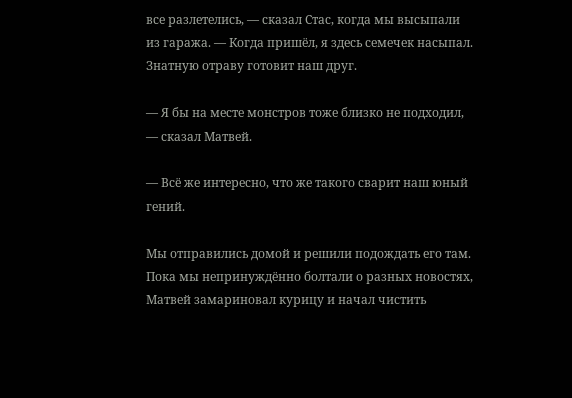все разлетелись, — сказал Стас, когда мы высыпали из гаража. — Когда пришёл, я здесь семечек насыпал. Знатную отраву готовит наш друг.

— Я бы на месте монстров тоже близко не подходил, — сказал Матвей.

— Всё же интересно, что же такого сварит наш юный гений.

Мы отправились домой и решили подождать его там. Пока мы непринуждённо болтали о разных новостях, Матвей замариновал курицу и начал чистить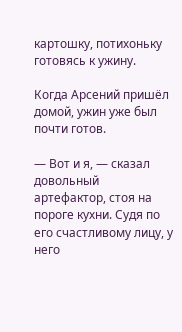картошку, потихоньку готовясь к ужину.

Когда Арсений пришёл домой, ужин уже был почти готов.

— Вот и я, — сказал довольный артефактор, стоя на пороге кухни. Судя по его счастливому лицу, у него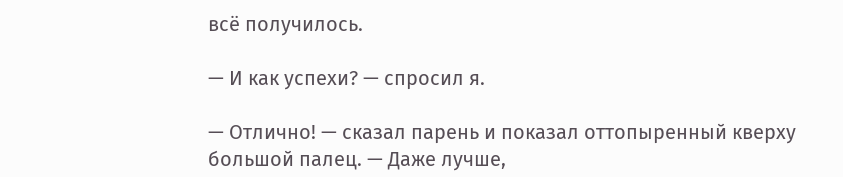всё получилось.

— И как успехи? — спросил я.

— Отлично! — сказал парень и показал оттопыренный кверху большой палец. — Даже лучше,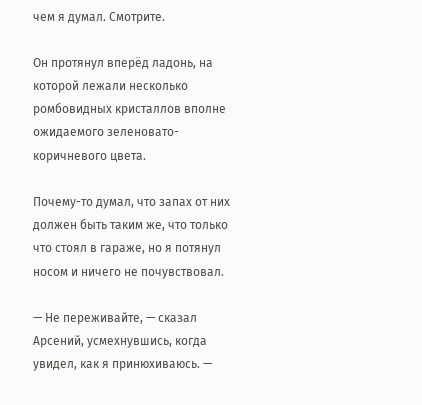чем я думал. Смотрите.

Он протянул вперёд ладонь, на которой лежали несколько ромбовидных кристаллов вполне ожидаемого зеленовато-коричневого цвета.

Почему-то думал, что запах от них должен быть таким же, что только что стоял в гараже, но я потянул носом и ничего не почувствовал.

— Не переживайте, — сказал Арсений, усмехнувшись, когда увидел, как я принюхиваюсь. —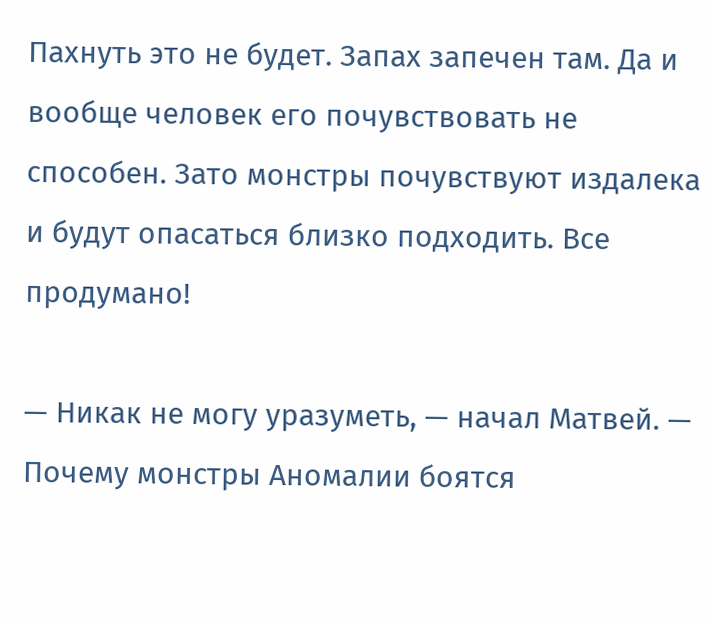Пахнуть это не будет. Запах запечен там. Да и вообще человек его почувствовать не способен. Зато монстры почувствуют издалека и будут опасаться близко подходить. Все продумано!

— Никак не могу уразуметь, — начал Матвей. — Почему монстры Аномалии боятся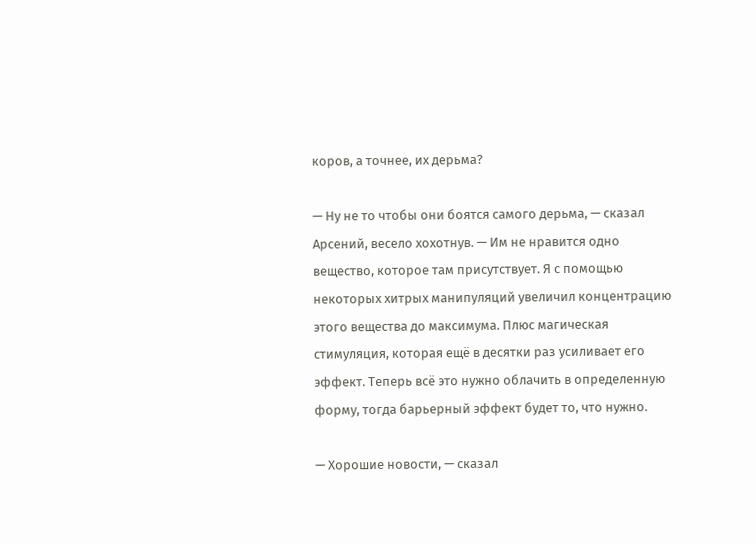коров, а точнее, их дерьма?

— Ну не то чтобы они боятся самого дерьма, — сказал Арсений, весело хохотнув. — Им не нравится одно вещество, которое там присутствует. Я с помощью некоторых хитрых манипуляций увеличил концентрацию этого вещества до максимума. Плюс магическая стимуляция, которая ещё в десятки раз усиливает его эффект. Теперь всё это нужно облачить в определенную форму, тогда барьерный эффект будет то, что нужно.

— Хорошие новости, — сказал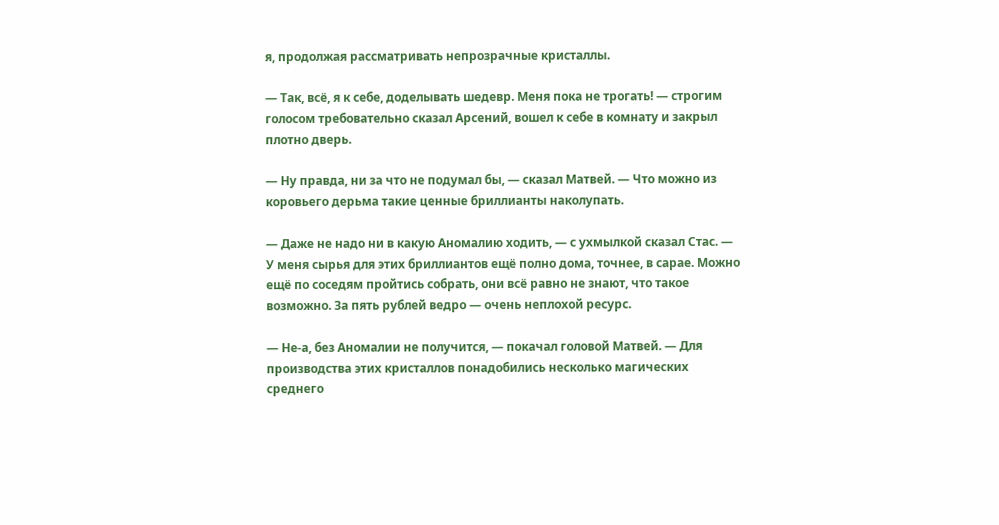я, продолжая рассматривать непрозрачные кристаллы.

— Так, всё, я к себе, доделывать шедевр. Меня пока не трогать! — строгим голосом требовательно сказал Арсений, вошел к себе в комнату и закрыл плотно дверь.

— Ну правда, ни за что не подумал бы, — сказал Матвей. — Что можно из коровьего дерьма такие ценные бриллианты наколупать.

— Даже не надо ни в какую Аномалию ходить, — с ухмылкой сказал Стас. — У меня сырья для этих бриллиантов ещё полно дома, точнее, в сарае. Можно ещё по соседям пройтись собрать, они всё равно не знают, что такое возможно. За пять рублей ведро — очень неплохой ресурс.

— Не-а, без Аномалии не получится, — покачал головой Матвей. — Для производства этих кристаллов понадобились несколько магических среднего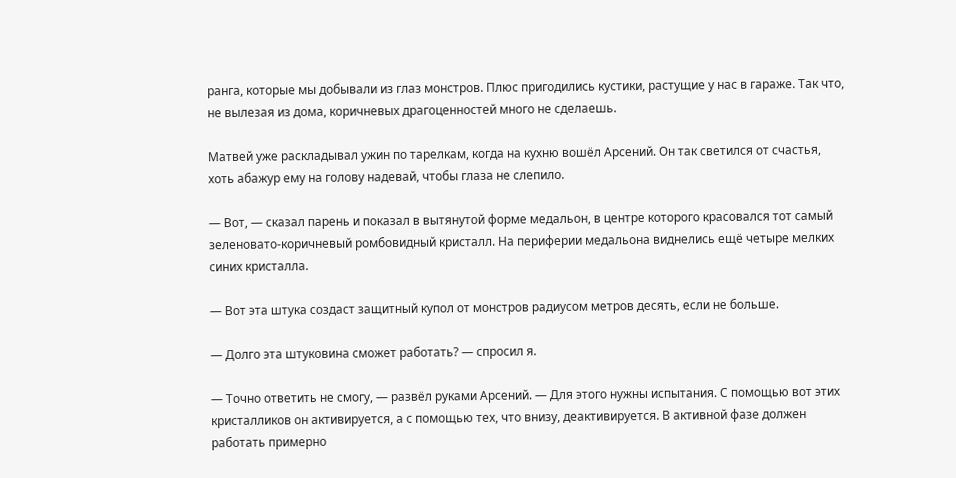ранга, которые мы добывали из глаз монстров. Плюс пригодились кустики, растущие у нас в гараже. Так что, не вылезая из дома, коричневых драгоценностей много не сделаешь.

Матвей уже раскладывал ужин по тарелкам, когда на кухню вошёл Арсений. Он так светился от счастья, хоть абажур ему на голову надевай, чтобы глаза не слепило.

— Вот, — сказал парень и показал в вытянутой форме медальон, в центре которого красовался тот самый зеленовато-коричневый ромбовидный кристалл. На периферии медальона виднелись ещё четыре мелких синих кристалла.

— Вот эта штука создаст защитный купол от монстров радиусом метров десять, если не больше.

— Долго эта штуковина сможет работать? — спросил я.

— Точно ответить не смогу, — развёл руками Арсений. — Для этого нужны испытания. С помощью вот этих кристалликов он активируется, а с помощью тех, что внизу, деактивируется. В активной фазе должен работать примерно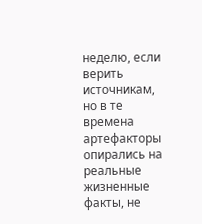неделю, если верить источникам, но в те времена артефакторы опирались на реальные жизненные факты, не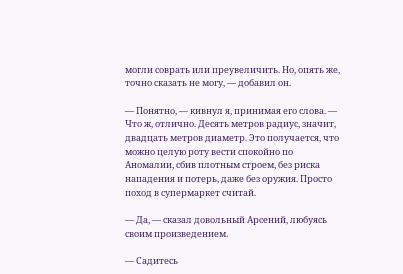могли соврать или преувеличить. Но, опять же, точно сказать не могу, — добавил он.

— Понятно, — кивнул я, принимая его слова. — Что ж, отлично. Десять метров радиус, значит, двадцать метров диаметр. Это получается, что можно целую роту вести спокойно по Аномалии, сбив плотным строем, без риска нападения и потерь, даже без оружия. Просто поход в супермаркет считай.

— Да, — сказал довольный Арсений, любуясь своим произведением.

— Садитесь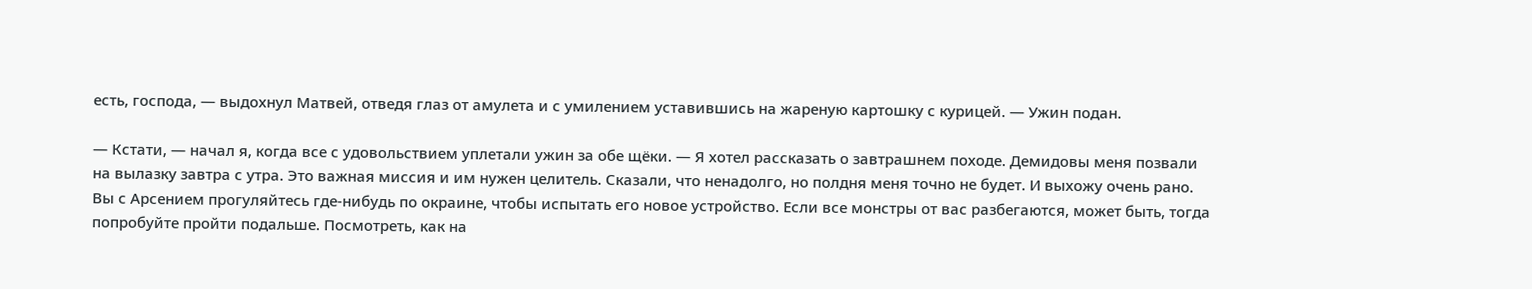есть, господа, — выдохнул Матвей, отведя глаз от амулета и с умилением уставившись на жареную картошку с курицей. — Ужин подан.

— Кстати, — начал я, когда все с удовольствием уплетали ужин за обе щёки. — Я хотел рассказать о завтрашнем походе. Демидовы меня позвали на вылазку завтра с утра. Это важная миссия и им нужен целитель. Сказали, что ненадолго, но полдня меня точно не будет. И выхожу очень рано. Вы с Арсением прогуляйтесь где-нибудь по окраине, чтобы испытать его новое устройство. Если все монстры от вас разбегаются, может быть, тогда попробуйте пройти подальше. Посмотреть, как на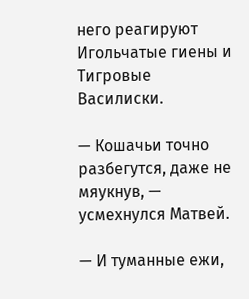него реагируют Игольчатые гиены и Тигровые Василиски.

— Кошачьи точно разбегутся, даже не мяукнув, — усмехнулся Матвей.

— И туманные ежи,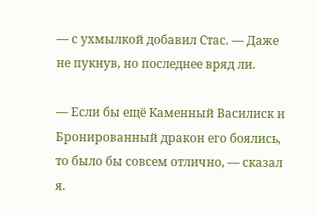— с ухмылкой добавил Стас. — Даже не пукнув, но последнее вряд ли.

— Если бы ещё Каменный Василиск и Бронированный дракон его боялись, то было бы совсем отлично, — сказал я.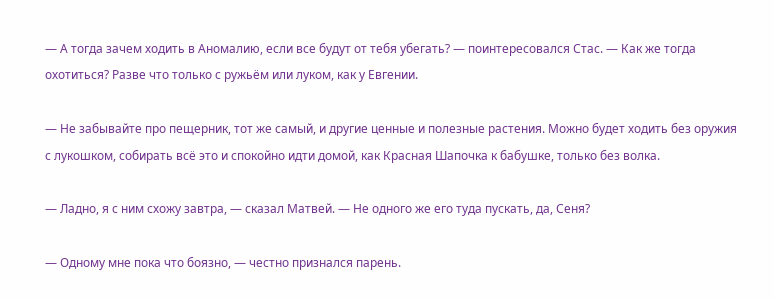— А тогда зачем ходить в Аномалию, если все будут от тебя убегать? — поинтересовался Стас. — Как же тогда охотиться? Разве что только с ружьём или луком, как у Евгении.

— Не забывайте про пещерник, тот же самый, и другие ценные и полезные растения. Можно будет ходить без оружия с лукошком, собирать всё это и спокойно идти домой, как Красная Шапочка к бабушке, только без волка.

— Ладно, я с ним схожу завтра, — сказал Матвей. — Не одного же его туда пускать, да, Сеня?

— Одному мне пока что боязно, — честно признался парень.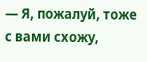— Я, пожалуй, тоже с вами схожу,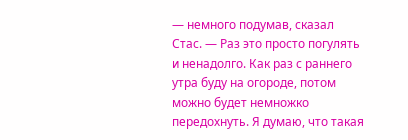— немного подумав, сказал Стас. — Раз это просто погулять и ненадолго. Как раз с раннего утра буду на огороде, потом можно будет немножко передохнуть. Я думаю, что такая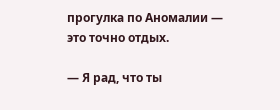прогулка по Аномалии — это точно отдых.

— Я рад, что ты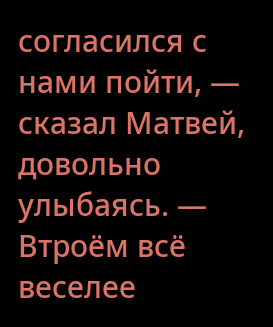согласился с нами пойти, — сказал Матвей, довольно улыбаясь. — Втроём всё веселее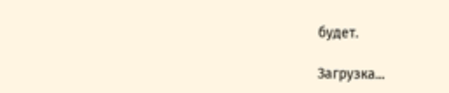будет.

Загрузка...